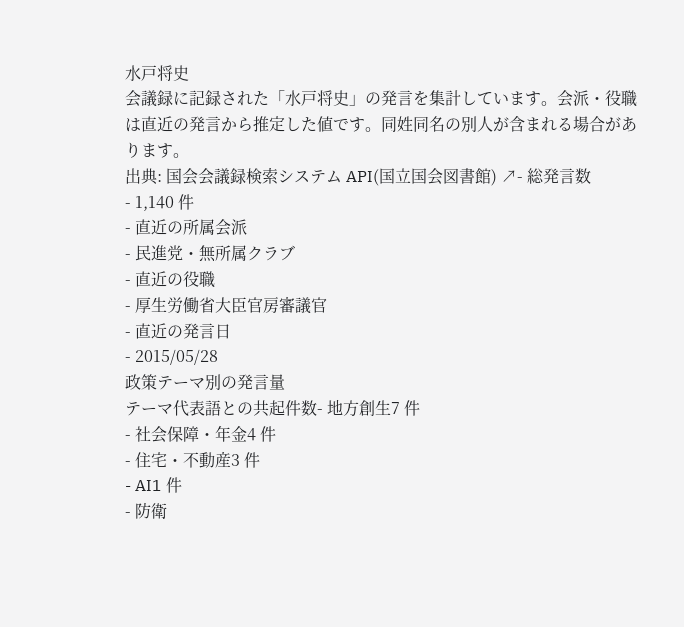水戸将史
会議録に記録された「水戸将史」の発言を集計しています。会派・役職は直近の発言から推定した値です。同姓同名の別人が含まれる場合があります。
出典: 国会会議録検索システム API(国立国会図書館) ↗- 総発言数
- 1,140 件
- 直近の所属会派
- 民進党・無所属クラブ
- 直近の役職
- 厚生労働省大臣官房審議官
- 直近の発言日
- 2015/05/28
政策テーマ別の発言量
テーマ代表語との共起件数- 地方創生7 件
- 社会保障・年金4 件
- 住宅・不動産3 件
- AI1 件
- 防衛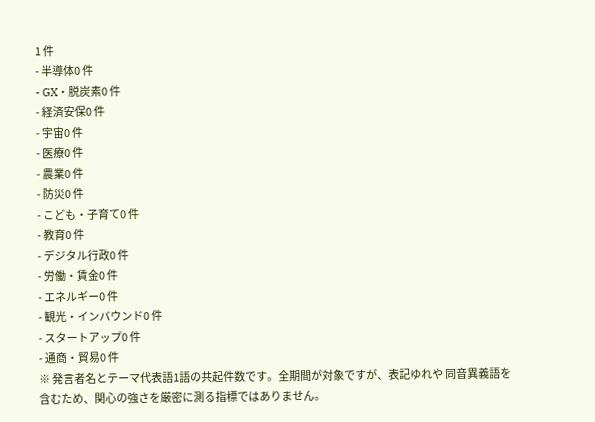1 件
- 半導体0 件
- GX・脱炭素0 件
- 経済安保0 件
- 宇宙0 件
- 医療0 件
- 農業0 件
- 防災0 件
- こども・子育て0 件
- 教育0 件
- デジタル行政0 件
- 労働・賃金0 件
- エネルギー0 件
- 観光・インバウンド0 件
- スタートアップ0 件
- 通商・貿易0 件
※ 発言者名とテーマ代表語1語の共起件数です。全期間が対象ですが、表記ゆれや 同音異義語を含むため、関心の強さを厳密に測る指標ではありません。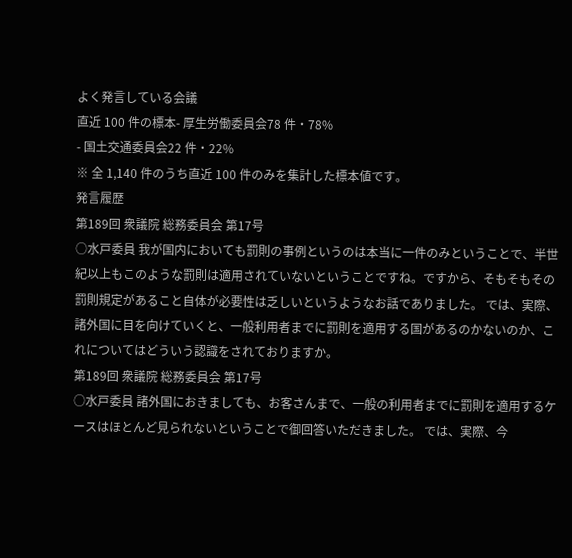よく発言している会議
直近 100 件の標本- 厚生労働委員会78 件・78%
- 国土交通委員会22 件・22%
※ 全 1,140 件のうち直近 100 件のみを集計した標本値です。
発言履歴
第189回 衆議院 総務委員会 第17号
○水戸委員 我が国内においても罰則の事例というのは本当に一件のみということで、半世紀以上もこのような罰則は適用されていないということですね。ですから、そもそもその罰則規定があること自体が必要性は乏しいというようなお話でありました。 では、実際、諸外国に目を向けていくと、一般利用者までに罰則を適用する国があるのかないのか、これについてはどういう認識をされておりますか。
第189回 衆議院 総務委員会 第17号
○水戸委員 諸外国におきましても、お客さんまで、一般の利用者までに罰則を適用するケースはほとんど見られないということで御回答いただきました。 では、実際、今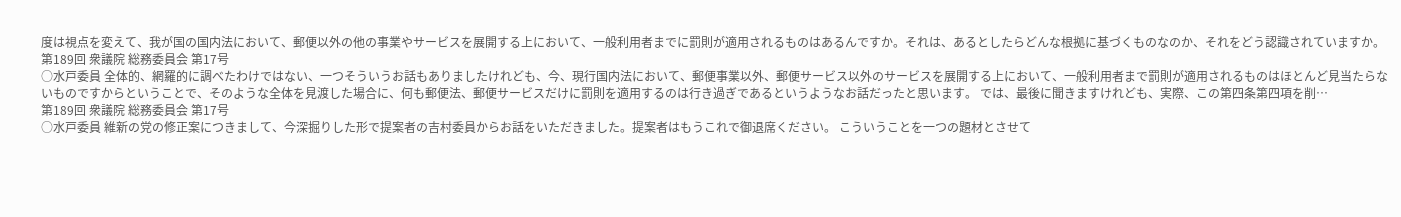度は視点を変えて、我が国の国内法において、郵便以外の他の事業やサービスを展開する上において、一般利用者までに罰則が適用されるものはあるんですか。それは、あるとしたらどんな根拠に基づくものなのか、それをどう認識されていますか。
第189回 衆議院 総務委員会 第17号
○水戸委員 全体的、網羅的に調べたわけではない、一つそういうお話もありましたけれども、今、現行国内法において、郵便事業以外、郵便サービス以外のサービスを展開する上において、一般利用者まで罰則が適用されるものはほとんど見当たらないものですからということで、そのような全体を見渡した場合に、何も郵便法、郵便サービスだけに罰則を適用するのは行き過ぎであるというようなお話だったと思います。 では、最後に聞きますけれども、実際、この第四条第四項を削…
第189回 衆議院 総務委員会 第17号
○水戸委員 維新の党の修正案につきまして、今深掘りした形で提案者の吉村委員からお話をいただきました。提案者はもうこれで御退席ください。 こういうことを一つの題材とさせて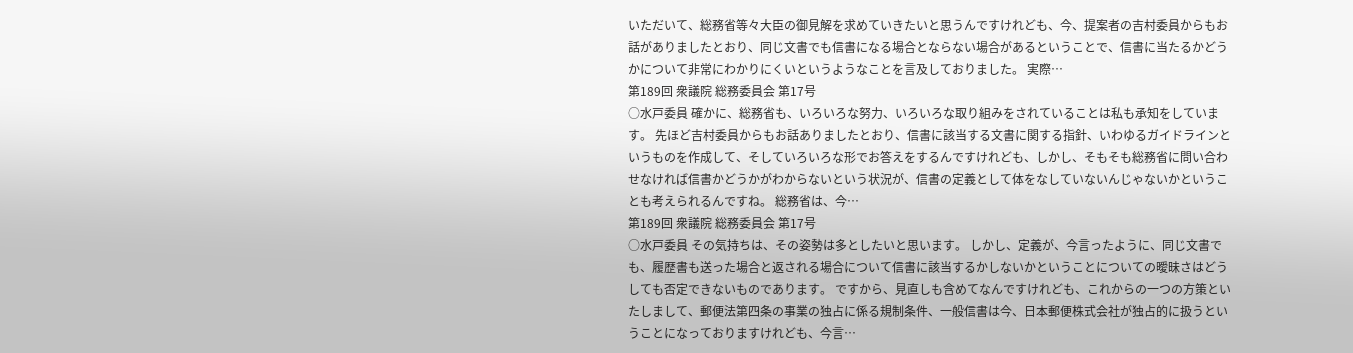いただいて、総務省等々大臣の御見解を求めていきたいと思うんですけれども、今、提案者の吉村委員からもお話がありましたとおり、同じ文書でも信書になる場合とならない場合があるということで、信書に当たるかどうかについて非常にわかりにくいというようなことを言及しておりました。 実際…
第189回 衆議院 総務委員会 第17号
○水戸委員 確かに、総務省も、いろいろな努力、いろいろな取り組みをされていることは私も承知をしています。 先ほど吉村委員からもお話ありましたとおり、信書に該当する文書に関する指針、いわゆるガイドラインというものを作成して、そしていろいろな形でお答えをするんですけれども、しかし、そもそも総務省に問い合わせなければ信書かどうかがわからないという状況が、信書の定義として体をなしていないんじゃないかということも考えられるんですね。 総務省は、今…
第189回 衆議院 総務委員会 第17号
○水戸委員 その気持ちは、その姿勢は多としたいと思います。 しかし、定義が、今言ったように、同じ文書でも、履歴書も送った場合と返される場合について信書に該当するかしないかということについての曖昧さはどうしても否定できないものであります。 ですから、見直しも含めてなんですけれども、これからの一つの方策といたしまして、郵便法第四条の事業の独占に係る規制条件、一般信書は今、日本郵便株式会社が独占的に扱うということになっておりますけれども、今言…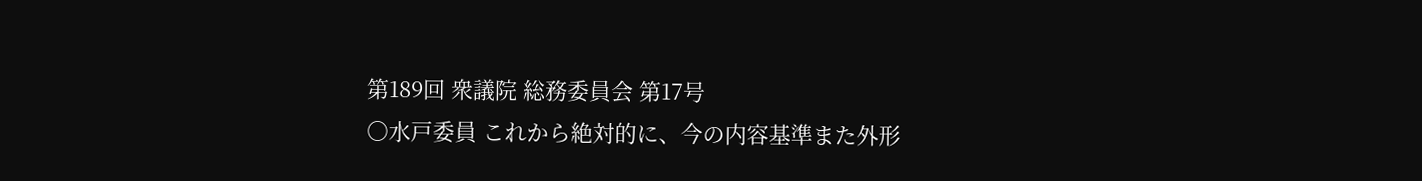第189回 衆議院 総務委員会 第17号
○水戸委員 これから絶対的に、今の内容基準また外形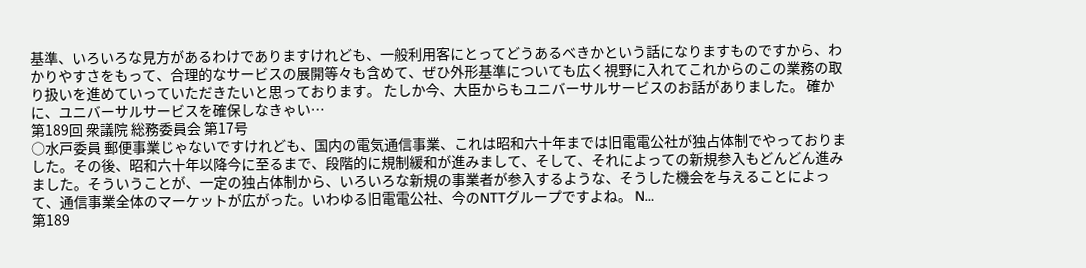基準、いろいろな見方があるわけでありますけれども、一般利用客にとってどうあるべきかという話になりますものですから、わかりやすさをもって、合理的なサービスの展開等々も含めて、ぜひ外形基準についても広く視野に入れてこれからのこの業務の取り扱いを進めていっていただきたいと思っております。 たしか今、大臣からもユニバーサルサービスのお話がありました。 確かに、ユニバーサルサービスを確保しなきゃい…
第189回 衆議院 総務委員会 第17号
○水戸委員 郵便事業じゃないですけれども、国内の電気通信事業、これは昭和六十年までは旧電電公社が独占体制でやっておりました。その後、昭和六十年以降今に至るまで、段階的に規制緩和が進みまして、そして、それによっての新規参入もどんどん進みました。そういうことが、一定の独占体制から、いろいろな新規の事業者が参入するような、そうした機会を与えることによって、通信事業全体のマーケットが広がった。いわゆる旧電電公社、今のNTTグループですよね。 N…
第189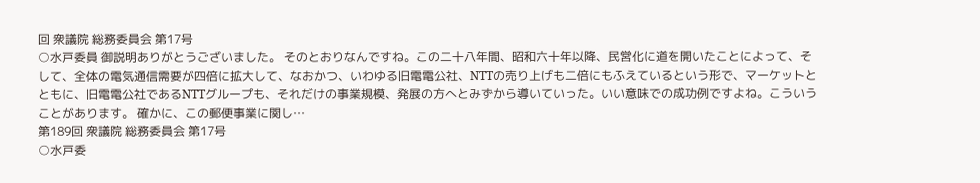回 衆議院 総務委員会 第17号
○水戸委員 御説明ありがとうございました。 そのとおりなんですね。この二十八年間、昭和六十年以降、民営化に道を開いたことによって、そして、全体の電気通信需要が四倍に拡大して、なおかつ、いわゆる旧電電公社、NTTの売り上げも二倍にもふえているという形で、マーケットとともに、旧電電公社であるNTTグループも、それだけの事業規模、発展の方へとみずから導いていった。いい意味での成功例ですよね。こういうことがあります。 確かに、この郵便事業に関し…
第189回 衆議院 総務委員会 第17号
○水戸委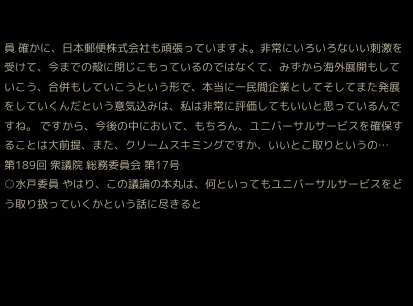員 確かに、日本郵便株式会社も頑張っていますよ。非常にいろいろないい刺激を受けて、今までの殻に閉じこもっているのではなくて、みずから海外展開もしていこう、合併もしていこうという形で、本当に一民間企業としてそしてまた発展をしていくんだという意気込みは、私は非常に評価してもいいと思っているんですね。 ですから、今後の中において、もちろん、ユニバーサルサービスを確保することは大前提、また、クリームスキミングですか、いいとこ取りというの…
第189回 衆議院 総務委員会 第17号
○水戸委員 やはり、この議論の本丸は、何といってもユニバーサルサービスをどう取り扱っていくかという話に尽きると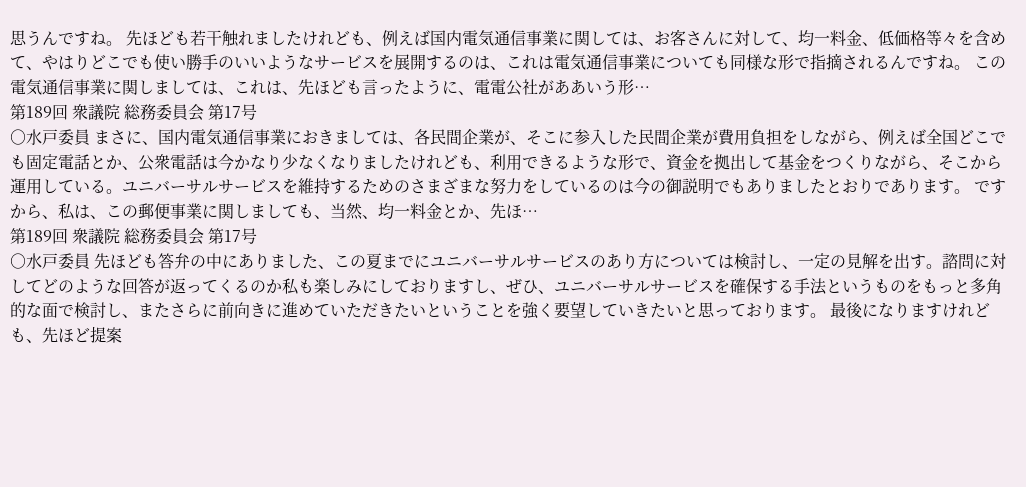思うんですね。 先ほども若干触れましたけれども、例えば国内電気通信事業に関しては、お客さんに対して、均一料金、低価格等々を含めて、やはりどこでも使い勝手のいいようなサービスを展開するのは、これは電気通信事業についても同様な形で指摘されるんですね。 この電気通信事業に関しましては、これは、先ほども言ったように、電電公社がああいう形…
第189回 衆議院 総務委員会 第17号
○水戸委員 まさに、国内電気通信事業におきましては、各民間企業が、そこに参入した民間企業が費用負担をしながら、例えば全国どこでも固定電話とか、公衆電話は今かなり少なくなりましたけれども、利用できるような形で、資金を拠出して基金をつくりながら、そこから運用している。ユニバーサルサービスを維持するためのさまざまな努力をしているのは今の御説明でもありましたとおりであります。 ですから、私は、この郵便事業に関しましても、当然、均一料金とか、先ほ…
第189回 衆議院 総務委員会 第17号
○水戸委員 先ほども答弁の中にありました、この夏までにユニバーサルサービスのあり方については検討し、一定の見解を出す。諮問に対してどのような回答が返ってくるのか私も楽しみにしておりますし、ぜひ、ユニバーサルサービスを確保する手法というものをもっと多角的な面で検討し、またさらに前向きに進めていただきたいということを強く要望していきたいと思っております。 最後になりますけれども、先ほど提案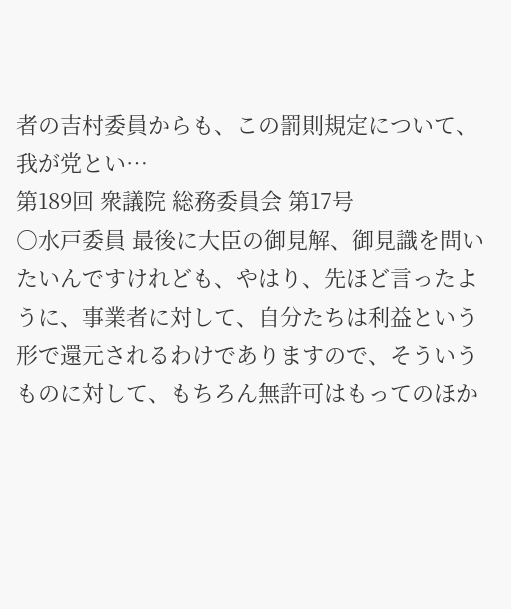者の吉村委員からも、この罰則規定について、我が党とい…
第189回 衆議院 総務委員会 第17号
○水戸委員 最後に大臣の御見解、御見識を問いたいんですけれども、やはり、先ほど言ったように、事業者に対して、自分たちは利益という形で還元されるわけでありますので、そういうものに対して、もちろん無許可はもってのほか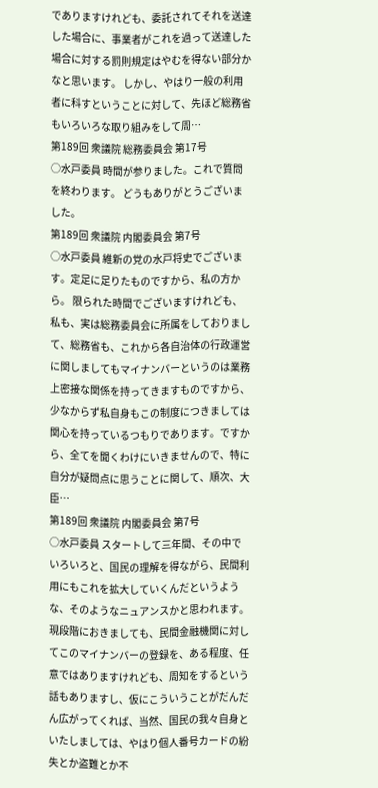でありますけれども、委託されてそれを送達した場合に、事業者がこれを過って送達した場合に対する罰則規定はやむを得ない部分かなと思います。 しかし、やはり一般の利用者に科すということに対して、先ほど総務省もいろいろな取り組みをして周…
第189回 衆議院 総務委員会 第17号
○水戸委員 時間が参りました。これで質問を終わります。 どうもありがとうございました。
第189回 衆議院 内閣委員会 第7号
○水戸委員 維新の党の水戸将史でございます。定足に足りたものですから、私の方から。 限られた時間でございますけれども、私も、実は総務委員会に所属をしておりまして、総務省も、これから各自治体の行政運営に関しましてもマイナンバーというのは業務上密接な関係を持ってきますものですから、少なからず私自身もこの制度につきましては関心を持っているつもりであります。ですから、全てを聞くわけにいきませんので、特に自分が疑問点に思うことに関して、順次、大臣…
第189回 衆議院 内閣委員会 第7号
○水戸委員 スタートして三年間、その中でいろいろと、国民の理解を得ながら、民間利用にもこれを拡大していくんだというような、そのようなニュアンスかと思われます。 現段階におきましても、民間金融機関に対してこのマイナンバーの登録を、ある程度、任意ではありますけれども、周知をするという話もありますし、仮にこういうことがだんだん広がってくれば、当然、国民の我々自身といたしましては、やはり個人番号カードの紛失とか盗難とか不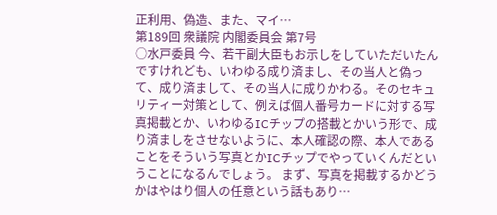正利用、偽造、また、マイ…
第189回 衆議院 内閣委員会 第7号
○水戸委員 今、若干副大臣もお示しをしていただいたんですけれども、いわゆる成り済まし、その当人と偽って、成り済まして、その当人に成りかわる。そのセキュリティー対策として、例えば個人番号カードに対する写真掲載とか、いわゆるICチップの搭載とかいう形で、成り済ましをさせないように、本人確認の際、本人であることをそういう写真とかICチップでやっていくんだということになるんでしょう。 まず、写真を掲載するかどうかはやはり個人の任意という話もあり…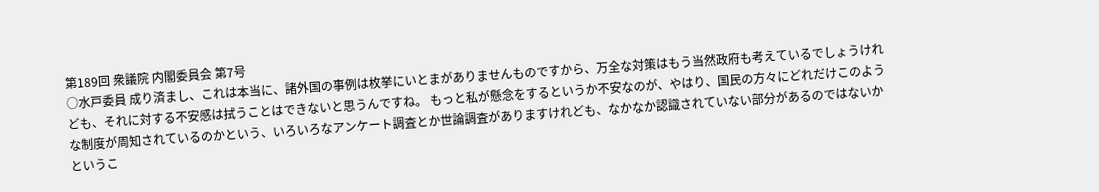第189回 衆議院 内閣委員会 第7号
○水戸委員 成り済まし、これは本当に、諸外国の事例は枚挙にいとまがありませんものですから、万全な対策はもう当然政府も考えているでしょうけれども、それに対する不安感は拭うことはできないと思うんですね。 もっと私が懸念をするというか不安なのが、やはり、国民の方々にどれだけこのような制度が周知されているのかという、いろいろなアンケート調査とか世論調査がありますけれども、なかなか認識されていない部分があるのではないかというこ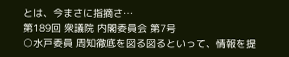とは、今まさに指摘さ…
第189回 衆議院 内閣委員会 第7号
○水戸委員 周知徹底を図る図るといって、情報を提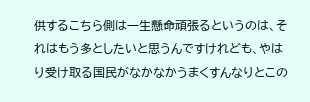供するこちら側は一生懸命頑張るというのは、それはもう多としたいと思うんですけれども、やはり受け取る国民がなかなかうまくすんなりとこの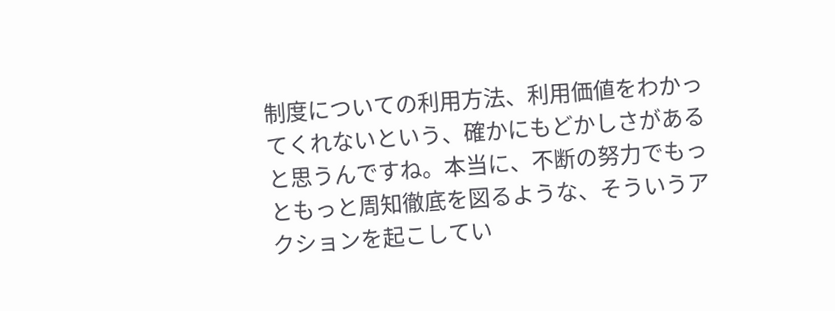制度についての利用方法、利用価値をわかってくれないという、確かにもどかしさがあると思うんですね。本当に、不断の努力でもっともっと周知徹底を図るような、そういうアクションを起こしてい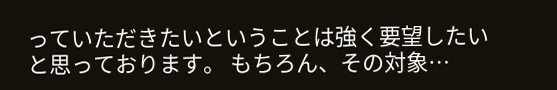っていただきたいということは強く要望したいと思っております。 もちろん、その対象…